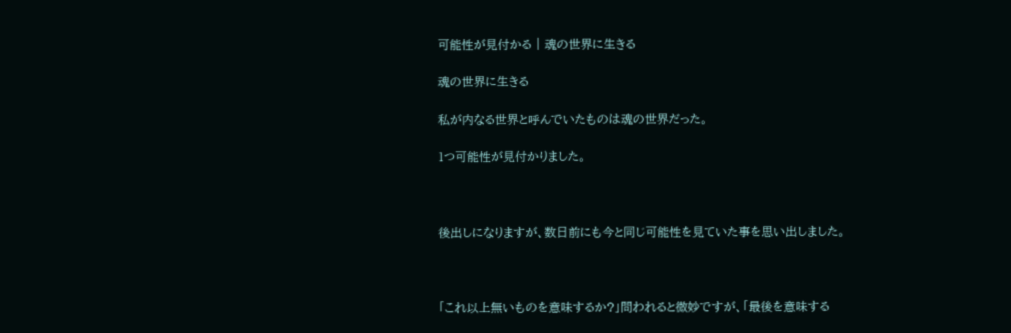可能性が見付かる | 魂の世界に生きる

魂の世界に生きる

私が内なる世界と呼んでいたものは魂の世界だった。

1つ可能性が見付かりました。



後出しになりますが、数日前にも今と同じ可能性を見ていた事を思い出しました。



「これ以上無いものを意味するか?」問われると微妙ですが、「最後を意味する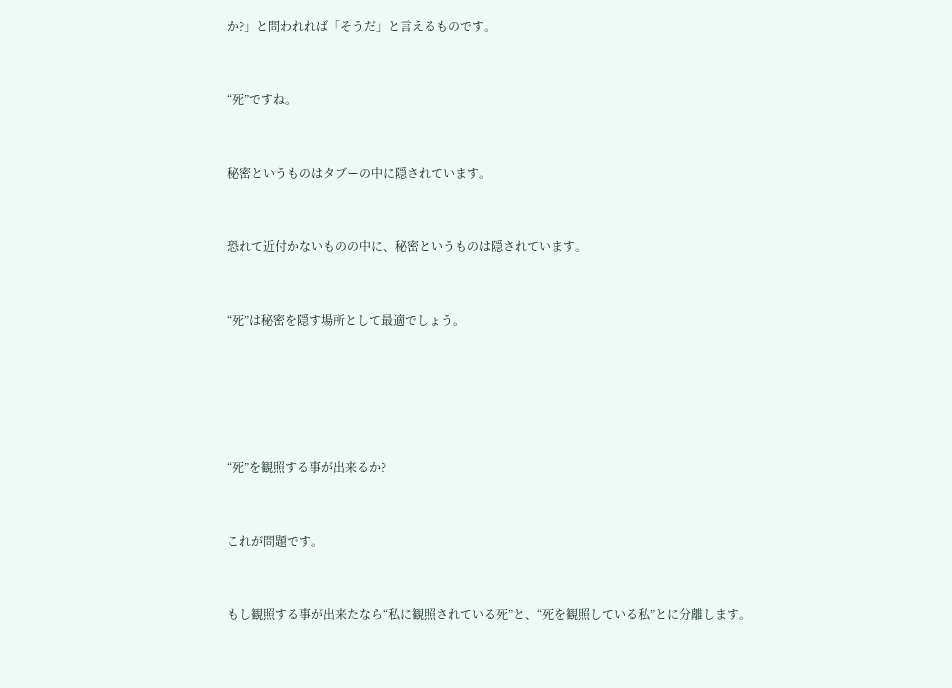か?」と問われれば「そうだ」と言えるものです。



“死”ですね。



秘密というものはタブーの中に隠されています。



恐れて近付かないものの中に、秘密というものは隠されています。



“死”は秘密を隠す場所として最適でしょう。







“死”を観照する事が出来るか?



これが問題です。



もし観照する事が出来たなら“私に観照されている死”と、“死を観照している私”とに分離します。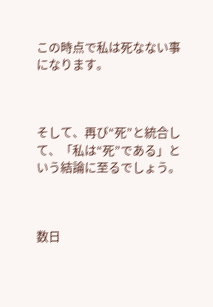この時点で私は死なない事になります。



そして、再び“死”と統合して、「私は“死”である」という結論に至るでしょう。



数日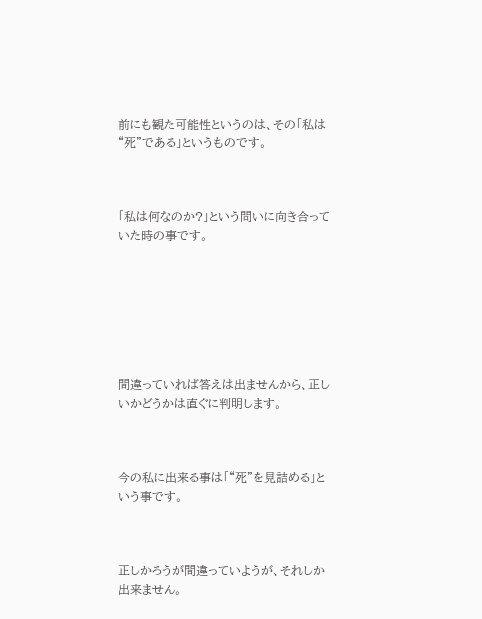前にも観た可能性というのは、その「私は“死”である」というものです。



「私は何なのか?」という問いに向き合っていた時の事です。







間違っていれば答えは出ませんから、正しいかどうかは直ぐに判明します。



今の私に出来る事は「“死”を見詰める」という事です。



正しかろうが間違っていようが、それしか出来ません。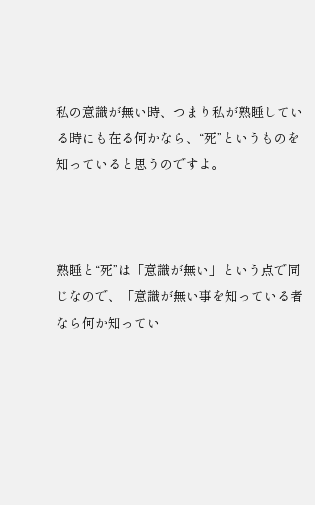私の意識が無い時、つまり私が熟睡している時にも在る何かなら、“死”というものを知っていると思うのですよ。



熟睡と“死”は「意識が無い」という点で同じなので、「意識が無い事を知っている者なら何か知ってい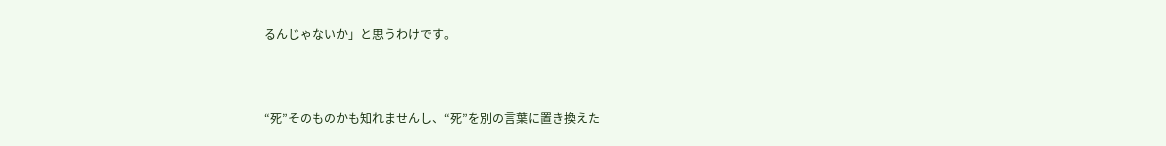るんじゃないか」と思うわけです。



“死”そのものかも知れませんし、“死”を別の言葉に置き換えた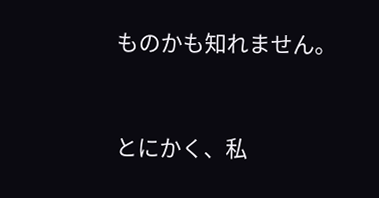ものかも知れません。



とにかく、私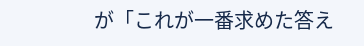が「これが一番求めた答え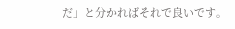だ」と分かればそれで良いです。